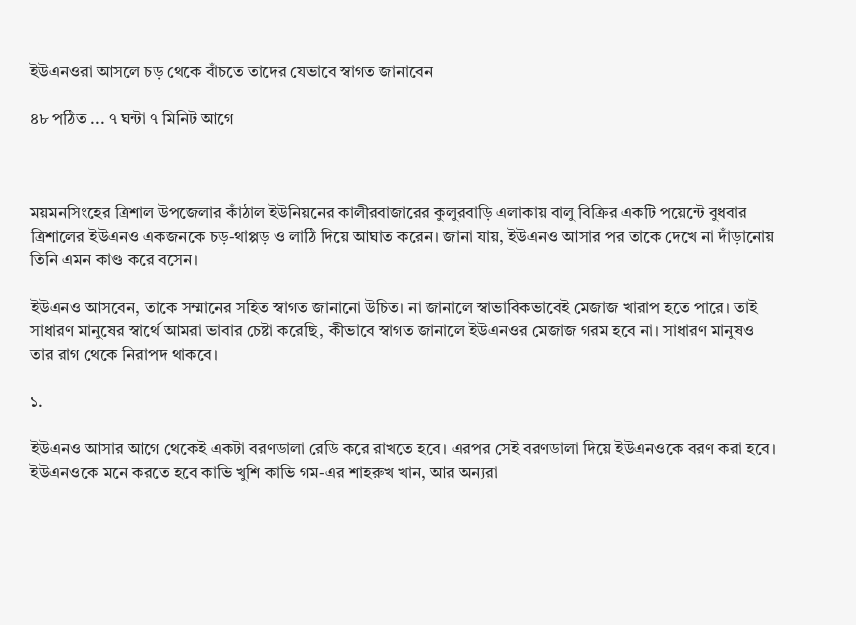ইউএনওরা আসলে চড় থেকে বাঁচতে তাদের যেভাবে স্বাগত জানাবেন

৪৮ পঠিত ... ৭ ঘন্টা ৭ মিনিট আগে



ময়মনসিংহের ত্রিশাল উপজেলার কাঁঠাল ইউনিয়নের কালীরবাজারের কুলুরবাড়ি এলাকায় বালু বিক্রির একটি পয়েন্টে বুধবার ত্রিশালের ইউএনও একজনকে চড়-থাপ্পড় ও লাঠি দিয়ে আঘাত করেন। জানা যায়, ইউএনও আসার পর তাকে দেখে না দাঁড়ানোয় তিনি এমন কাণ্ড করে বসেন।

ইউএনও আসবেন, তাকে সম্মানের সহিত স্বাগত জানানো উচিত। না জানালে স্বাভাবিকভাবেই মেজাজ খারাপ হতে পারে। তাই সাধারণ মানুষের স্বার্থে আমরা ভাবার চেষ্টা করেছি, কীভাবে স্বাগত জানালে ইউএনওর মেজাজ গরম হবে না। সাধারণ মানুষও তার রাগ থেকে নিরাপদ থাকবে।

১.

ইউএনও আসার আগে থেকেই একটা বরণডালা রেডি করে রাখতে হবে। এরপর সেই বরণডালা দিয়ে ইউএনওকে বরণ করা হবে। ইউএনওকে মনে করতে হবে কাভি খুশি কাভি গম-এর শাহরুখ খান, আর অন্যরা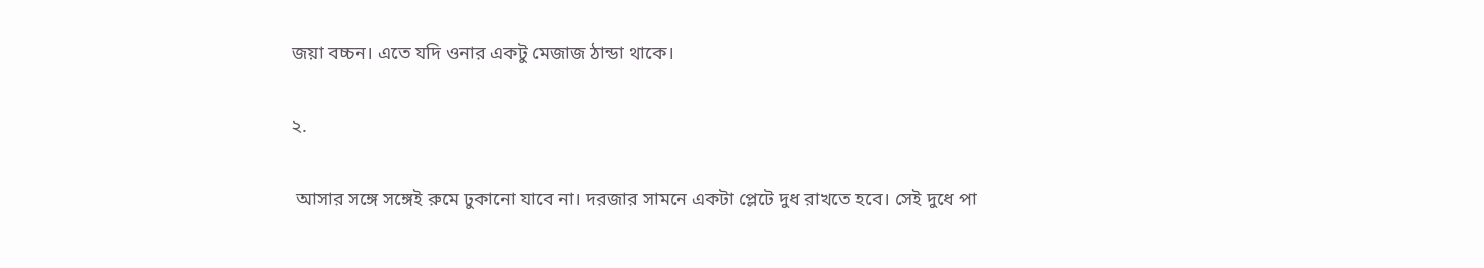জয়া বচ্চন। এতে যদি ওনার একটু মেজাজ ঠান্ডা থাকে।

২.

 আসার সঙ্গে সঙ্গেই রুমে ঢুকানো যাবে না। দরজার সামনে একটা প্লেটে দুধ রাখতে হবে। সেই দুধে পা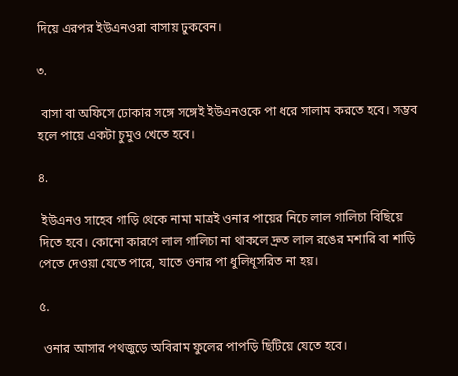দিয়ে এরপর ইউএনওরা বাসায় ঢুকবেন।

৩.

 বাসা বা অফিসে ঢোকার সঙ্গে সঙ্গেই ইউএনওকে পা ধরে সালাম করতে হবে। সম্ভব হলে পায়ে একটা চুমুও খেতে হবে।

৪.

 ইউএনও সাহেব গাড়ি থেকে নামা মাত্রই ওনার পায়ের নিচে লাল গালিচা বিছিয়ে দিতে হবে। কোনো কারণে লাল গালিচা না থাকলে দ্রুত লাল রঙের মশারি বা শাড়ি পেতে দেওয়া যেতে পারে, যাতে ওনার পা ধুলিধূসরিত না হয়।

৫.

 ওনার আসার পথজুড়ে অবিরাম ফুলের পাপড়ি ছিটিয়ে যেতে হবে।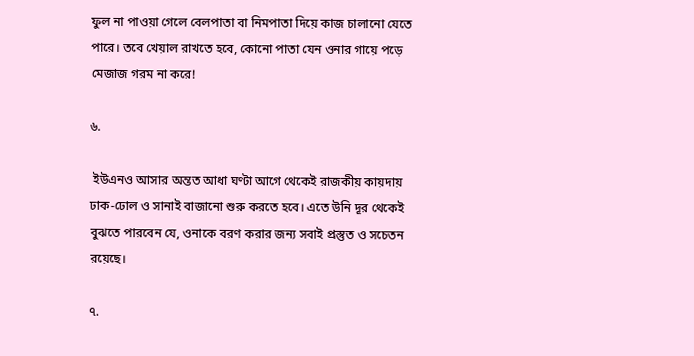ফুল না পাওয়া গেলে বেলপাতা বা নিমপাতা দিয়ে কাজ চালানো যেতে পারে। তবে খেয়াল রাখতে হবে, কোনো পাতা যেন ওনার গায়ে পড়ে মেজাজ গরম না করে!

৬.

 ইউএনও আসার অন্তত আধা ঘণ্টা আগে থেকেই রাজকীয় কায়দায় ঢাক-ঢোল ও সানাই বাজানো শুরু করতে হবে। এতে উনি দূর থেকেই বুঝতে পারবেন যে, ওনাকে বরণ করার জন্য সবাই প্রস্তুত ও সচেতন রয়েছে।

৭.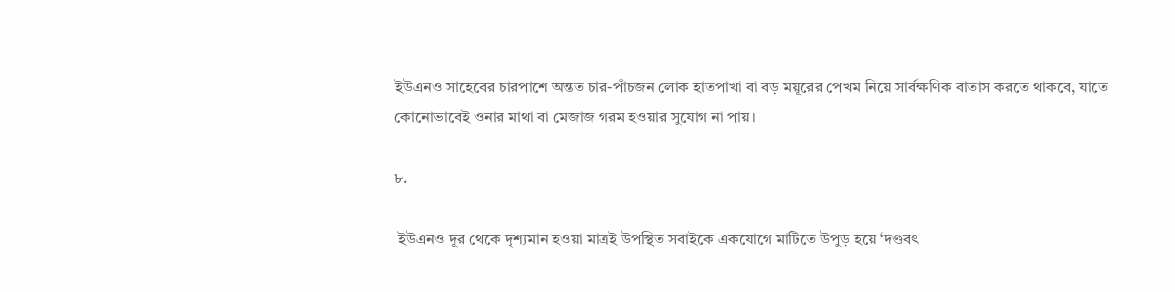ইউএনও সাহেবের চারপাশে অন্তত চার-পাঁচজন লোক হাতপাখা বা বড় ময়ূরের পেখম নিয়ে সার্বক্ষণিক বাতাস করতে থাকবে, যাতে কোনোভাবেই ওনার মাথা বা মেজাজ গরম হওয়ার সুযোগ না পায়।

৮.

 ইউএনও দূর থেকে দৃশ্যমান হওয়া মাত্রই উপস্থিত সবাইকে একযোগে মাটিতে উপুড় হয়ে ‘দণ্ডবৎ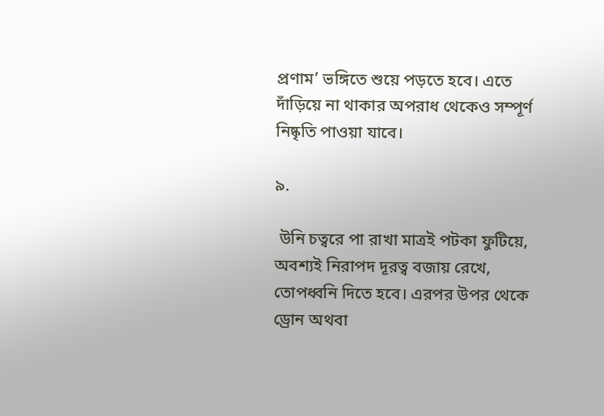প্রণাম’ ভঙ্গিতে শুয়ে পড়তে হবে। এতে দাঁড়িয়ে না থাকার অপরাধ থেকেও সম্পূর্ণ নিষ্কৃতি পাওয়া যাবে।

৯.

 উনি চত্বরে পা রাখা মাত্রই পটকা ফুটিয়ে, অবশ্যই নিরাপদ দূরত্ব বজায় রেখে, তোপধ্বনি দিতে হবে। এরপর উপর থেকে ড্রোন অথবা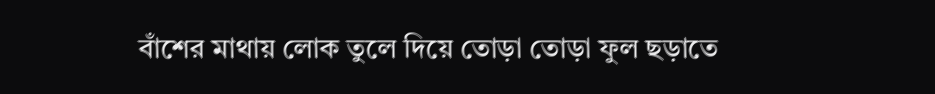বাঁশের মাথায় লোক তুলে দিয়ে তোড়া তোড়া ফুল ছড়াতে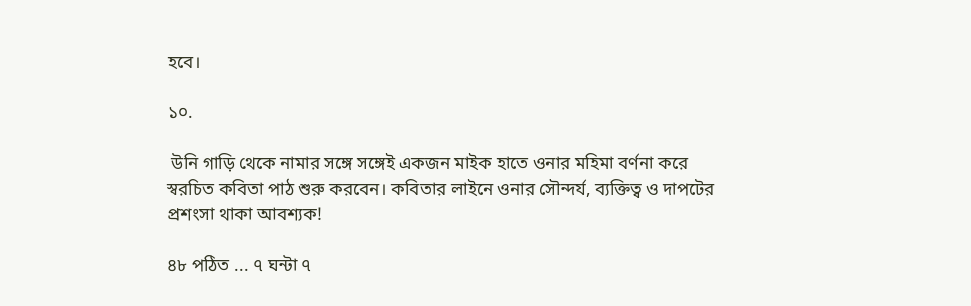হবে।

১০.

 উনি গাড়ি থেকে নামার সঙ্গে সঙ্গেই একজন মাইক হাতে ওনার মহিমা বর্ণনা করে স্বরচিত কবিতা পাঠ শুরু করবেন। কবিতার লাইনে ওনার সৌন্দর্য, ব্যক্তিত্ব ও দাপটের প্রশংসা থাকা আবশ্যক!

৪৮ পঠিত ... ৭ ঘন্টা ৭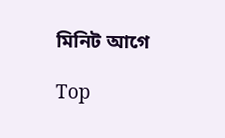মিনিট আগে

Top